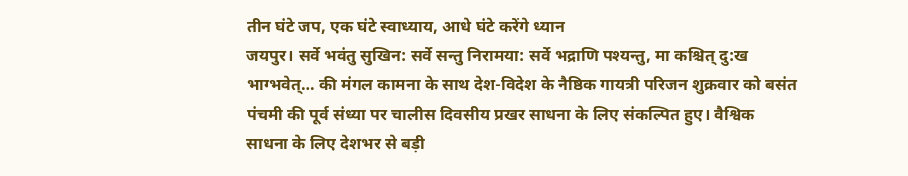तीन घंटे जप, एक घंटे स्वाध्याय, आधे घंटे करेंगे ध्यान
जयपुर। सर्वे भवंतु सुखिन: सर्वे सन्तु निरामया: सर्वे भद्राणि पश्यन्तु, मा कश्चित् दु:ख भाग्भवेत्… की मंगल कामना के साथ देश-विदेश के नैष्ठिक गायत्री परिजन शुक्रवार को बसंत पंचमी की पूर्व संध्या पर चालीस दिवसीय प्रखर साधना के लिए संकल्पित हुए। वैश्विक साधना के लिए देशभर से बड़ी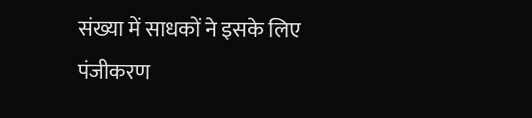संख्या में साधकों ने इसके लिए पंजीकरण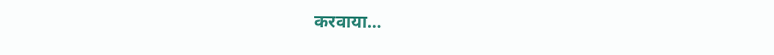करवाया…